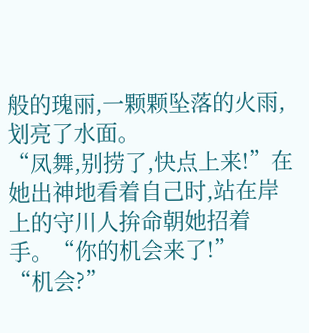般的瑰丽,一颗颗坠落的火雨,划亮了水面。
“凤舞,别捞了,快点上来!”在她出神地看着自己时,站在岸上的守川人拚命朝她招着手。“你的机会来了!”
“机会?”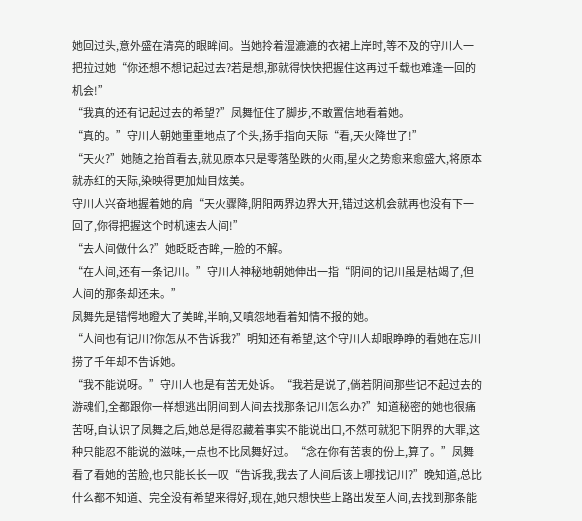她回过头,意外盛在清亮的眼眸间。当她拎着湿漉漉的衣裙上岸时,等不及的守川人一把拉过她“你还想不想记起过去?若是想,那就得快快把握住这再过千载也难逢一回的机会!”
“我真的还有记起过去的希望?”凤舞怔住了脚步,不敢置信地看着她。
“真的。”守川人朝她重重地点了个头,扬手指向天际“看,天火降世了!”
“天火?”她随之抬首看去,就见原本只是零落坠跌的火雨,星火之势愈来愈盛大,将原本就赤红的天际,染映得更加灿目炫美。
守川人兴奋地握着她的肩“天火骤降,阴阳两界边界大开,错过这机会就再也没有下一回了,你得把握这个时机速去人间!”
“去人间做什么?”她眨眨杏眸,一脸的不解。
“在人间,还有一条记川。”守川人神秘地朝她伸出一指“阴间的记川虽是枯竭了,但人间的那条却还未。”
凤舞先是错愕地瞪大了美眸,半晌,又嗔怨地看着知情不报的她。
“人间也有记川?你怎从不告诉我?”明知还有希望,这个守川人却眼睁睁的看她在忘川捞了千年却不告诉她。
“我不能说呀。”守川人也是有苦无处诉。“我若是说了,倘若阴间那些记不起过去的游魂们,全都跟你一样想逃出阴间到人间去找那条记川怎么办?”知道秘密的她也很痛苦呀,自认识了凤舞之后,她总是得忍藏着事实不能说出口,不然可就犯下阴界的大罪,这种只能忍不能说的滋味,一点也不比凤舞好过。“念在你有苦衷的份上,算了。”凤舞看了看她的苦脸,也只能长长一叹“告诉我,我去了人间后该上哪找记川?”晚知道,总比什么都不知道、完全没有希望来得好,现在,她只想快些上路出发至人间,去找到那条能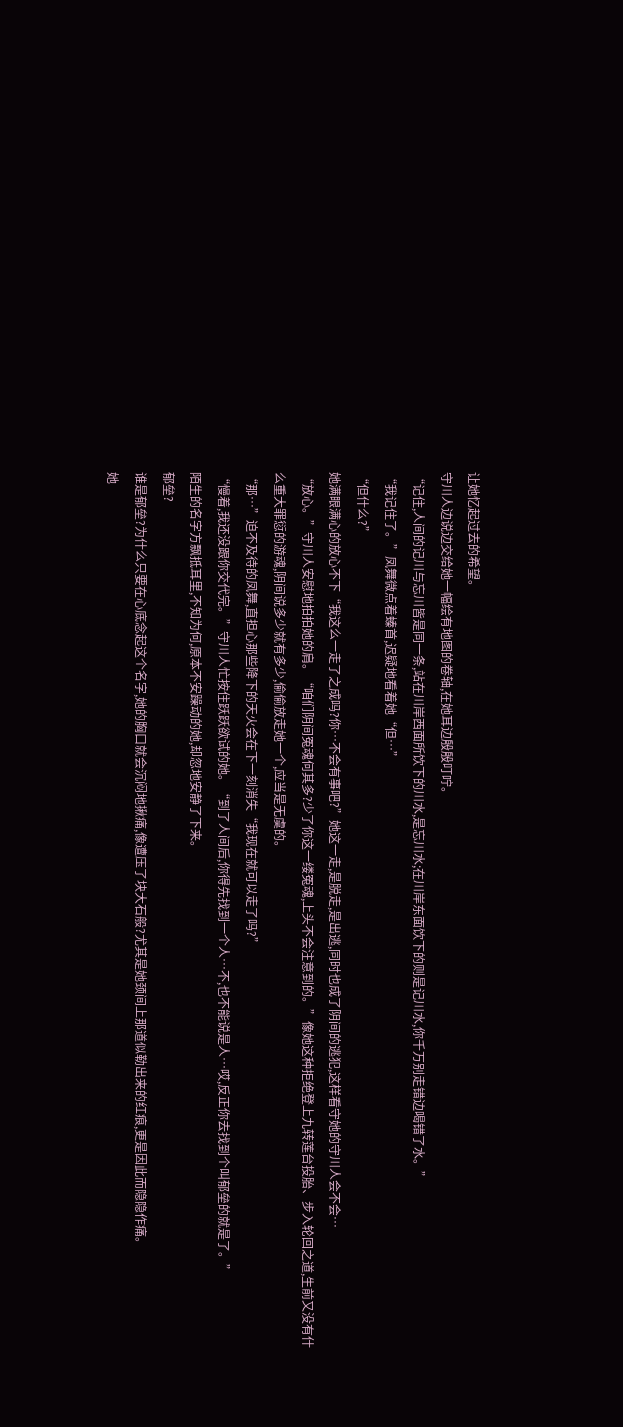让她忆起过去的希望。
守川人边说边交给她一幅绘有地图的卷轴,在她耳边殷殷叮咛。
“记住,人间的记川与忘川皆是同一条,站在川岸西面所饮下的川水,是忘川水;在川岸东面饮下的则是记川水,你千万别走错边喝错了水。”
“我记住了。”凤舞微点着螓首,迟疑地看着她“但…”
“但什么?”
她满眼满心的放心不下“我这么一走了之成吗?你…不会有事吧?”她这一走,是脱走,是出逃,同时也成了阴间的逃犯,这样看守她的守川人会不会…
“放心。”守川人安慰地拍拍她的肩。“咱们阴间冤魂何其多?少了你这一缕冤魂,上头不会注意到的。”像她这种拒绝登上九转莲台投胎、步入轮回之道,生前又没有什么重大罪愆的游魂,阴间说多少就有多少,偷偷放走她一个,应当是无虞的。
“那…”迫不及待的凤舞,直担心那些降下的天火会在下一刻消失“我现在就可以走了吗?”
“慢着,我还没跟你交代完。”守川人忙按住跃跃欲试的她。“到了人间后,你得先找到一个人…不,也不能说是人…哎,反正你去找到个叫郁垒的就是了。”
陌生的名字方飘抵耳里,不知为何,原本不安躁动的她,却忽地安静了下来。
郁垒?
谁是郁垒?为什么只要在心底念起这个名字,她的胸口就会沉闷地揪痛,像遭压了块大石般?尤其是她颈间上那道似勒出来的红痕,更是因此而隐隐作痛。
她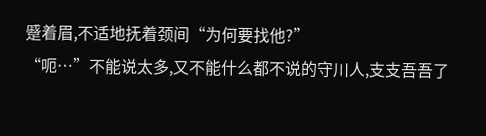蹙着眉,不适地抚着颈间“为何要找他?”
“呃…”不能说太多,又不能什么都不说的守川人,支支吾吾了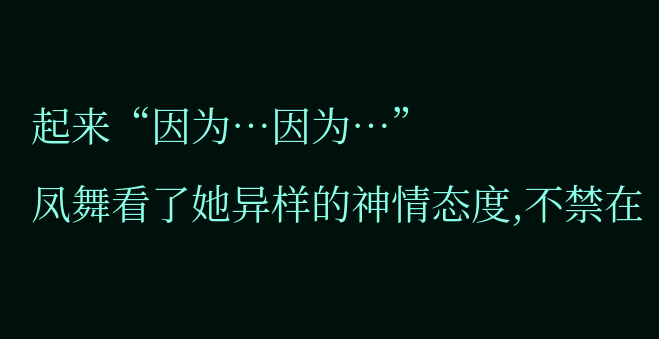起来“因为…因为…”
凤舞看了她异样的神情态度,不禁在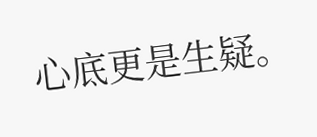心底更是生疑。